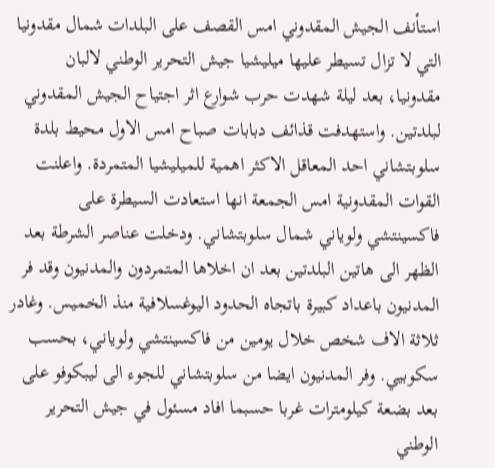استأنف الجيش المقدوني امس القصف على البلدات شمال مقدونيا التي لا تزال تسيطر عليها ميليشيا جيش التحرير الوطني لالبان مقدونيا، بعد ليلة شهدت حرب شوارع اثر اجتياح الجيش المقدوني لبلدتين. واستهدفت قذائف دبابات صباح امس الاول محيط بلدة سلوبتشاني احد المعاقل الاكثر اهمية للميليشيا المتمردة. واعلنت القوات المقدونية امس الجمعة انها استعادت السيطرة على فاكسينتشي ولوياني شمال سلوبتشاني. ودخلت عناصر الشرطة بعد الظهر الى هاتين البلدتين بعد ان اخلاها المتمردون والمدنيون وقد فر المدنيون باعداد كبيرة باتجاه الحدود اليوغسلافية منذ الخميس. وغادر ثلاثة الاف شخص خلال يومين من فاكسينتشي ولوياني، بحسب سكوبيي. وفر المدنيون ايضا من سلوبتشاني للجوء الى ليبكوفو على بعد بضعة كيلومترات غربا حسبما افاد مسئول في جيش التحرير الوطني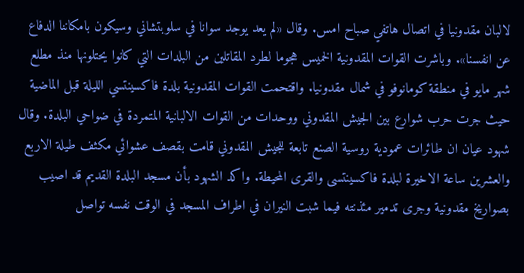لالبان مقدونيا في اتصال هاتفي صباح امس. وقال «لم يعد يوجد سوانا في سلوبتشاني وسيكون بامكاننا الدفاع عن انفسنا». وباشرت القوات المقدونية الخميس هجوما لطرد المقاتلين من البلدات التي كانوا يحتلونها منذ مطلع شهر مايو في منطقة كومانوفو في شمال مقدونيا. واقتحمت القوات المقدونية بلدة فاكسينتسي الليلة قبل الماضية حيث جرت حرب شوارع بين الجيش المقدوني ووحدات من القوات الالبانية المتمردة في ضواحي البلدة. وقال شهود عيان ان طائرات عمودية روسية الصنع تابعة للجيش المقدوني قامت بقصف عشوائي مكثف طيلة الاربع والعشرين ساعة الاخيرة لبلدة فاكسينتسى والقرى المحيطة. واكد الشهود بأن مسجد البلدة القديم قد اصيب بصواريخ مقدونية وجرى تدمير مئذنته فيما شبت النيران في اطراف المسجد في الوقت نفسه تواصل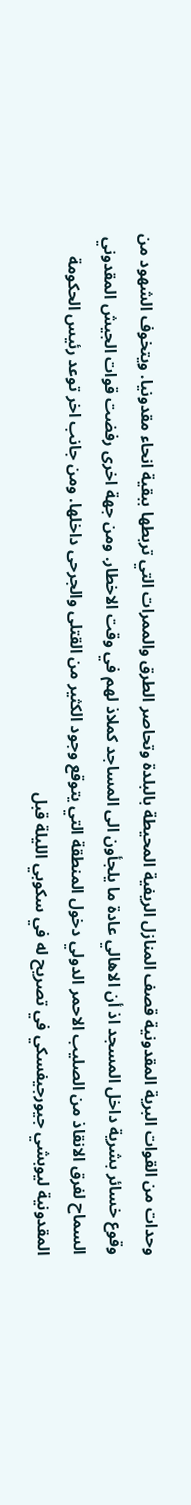وحدات من القوات البرية المقدونية قصف المنازل الريفية المحيطة بالبلدة وتحاصر الطرق والممرات التي تربطها ببقية انحاء مقدونيا. ويتخوف الشهود من وقوع خسائر بشرية داخل المسجد اذ أن الاهالي عادة ما يلجأون الى المساجد كملاذ لهم في وقت الاخطار. ومن جهة اخرى رفضت قوات الجيش المقدوني السماح لفرق الانقاذ من الصليب الاحمر الدولي دخول المنطقة التي يتوقع وجود الكثير من القتلى والجرحى داخلها. ومن جانب اخر توعد رئيس الحكومة المقدونية ليوبشي جيورجيفسكي في تصريح له في سكوبي الليلة قبل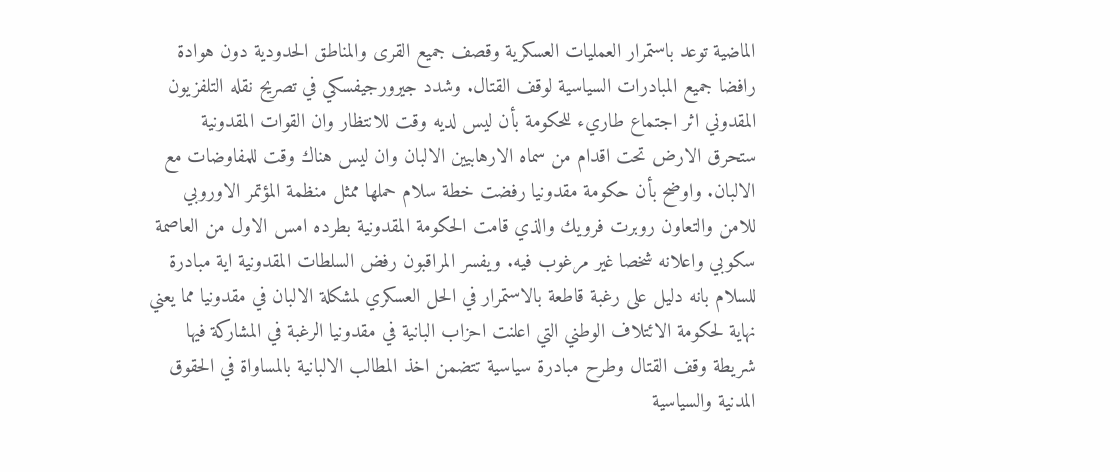الماضية توعد باستمرار العمليات العسكرية وقصف جميع القرى والمناطق الحدودية دون هوادة رافضا جميع المبادرات السياسية لوقف القتال. وشدد جيرورجيفسكي في تصريح نقله التلفزيون المقدوني اثر اجتماع طاريء للحكومة بأن ليس لديه وقت للانتظار وان القوات المقدونية ستحرق الارض تحت اقدام من سماه الارهابيين الالبان وان ليس هناك وقت للمفاوضات مع الالبان. واوضح بأن حكومة مقدونيا رفضت خطة سلام حملها ممثل منظمة المؤتمر الاوروبي للامن والتعاون روبرت فرويك والذي قامت الحكومة المقدونية بطرده امس الاول من العاصمة سكوبي واعلانه شخصا غير مرغوب فيه. ويفسر المراقبون رفض السلطات المقدونية اية مبادرة للسلام بانه دليل على رغبة قاطعة بالاستمرار في الحل العسكري لمشكلة الالبان في مقدونيا مما يعني نهاية لحكومة الائتلاف الوطني التي اعلنت احزاب البانية في مقدونيا الرغبة في المشاركة فيها شريطة وقف القتال وطرح مبادرة سياسية تتضمن اخذ المطالب الالبانية بالمساواة في الحقوق المدنية والسياسية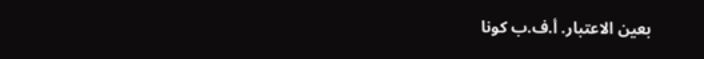بعين الاعتبار. أ.ف.ب كونا